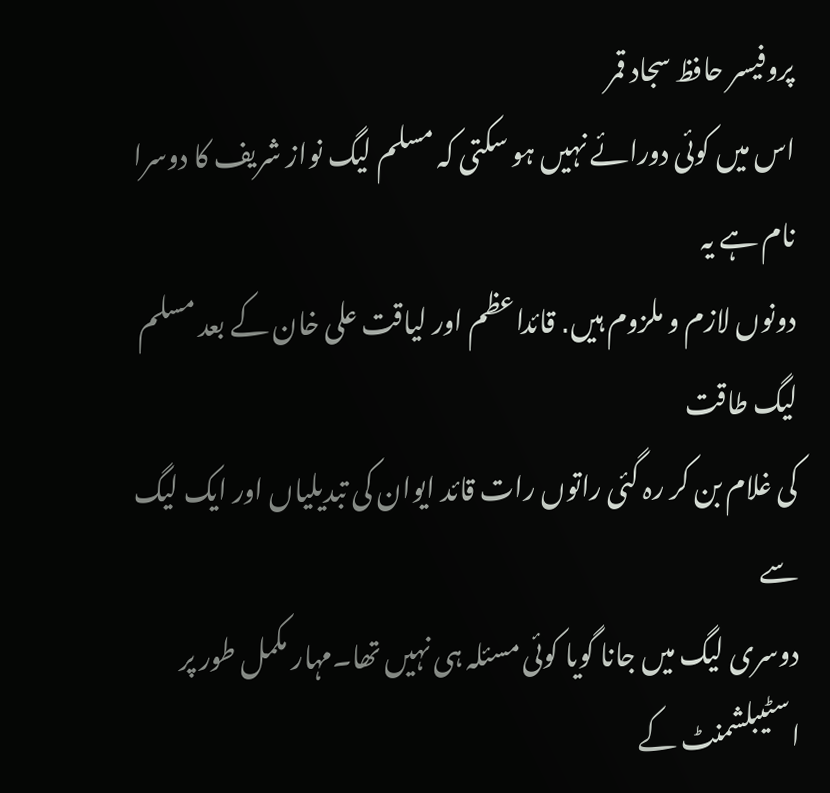پروفیسر حافظ سجاد قمر
اس میں کوئی دورائے نہیں ہو سکتی کہ مسلم لیگ نواز شریف کا دوسرا نام ہے یہ
دونوں لازم و ملزوم ہیں․ قائداعظم اور لیاقت علی خان کے بعد مسلم لیگ طاقت
کی غلام بن کر رہ گئی راتوں رات قائد ایوان کی تبدیلیاں اور ایک لیگ سے
دوسری لیگ میں جانا گویا کوئی مسئلہ ہی نہیں تھا۔مہار مکمل طور پر
اسٹیبلشمنٹ کے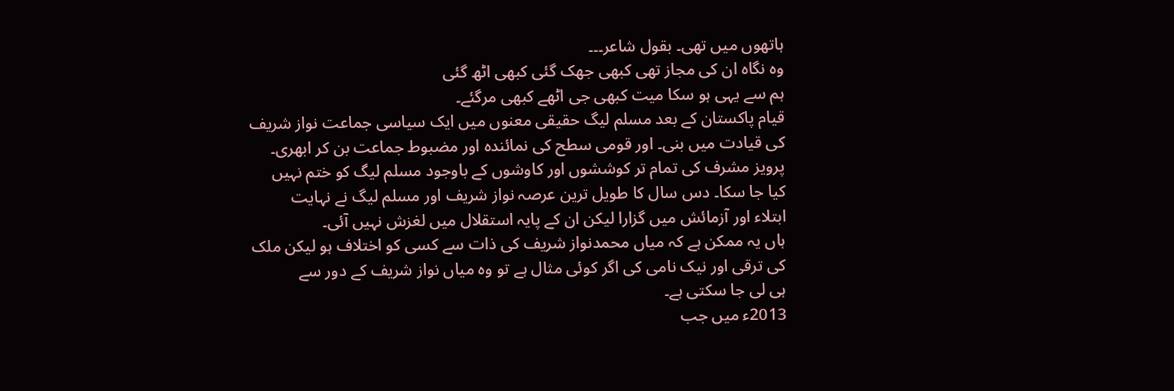ہاتھوں میں تھی۔ بقول شاعر۔۔۔
وہ نگاہ ان کی مجاز تھی کبھی جھک گئی کبھی اٹھ گئی
ہم سے یہی ہو سکا میت کبھی جی اٹھے کبھی مرگئے۔
قیام پاکستان کے بعد مسلم لیگ حقیقی معنوں میں ایک سیاسی جماعت نواز شریف
کی قیادت میں بنی۔ اور قومی سطح کی نمائندہ اور مضبوط جماعت بن کر ابھری۔
پرویز مشرف کی تمام تر کوششوں اور کاوشوں کے باوجود مسلم لیگ کو ختم نہیں
کیا جا سکا۔ دس سال کا طویل ترین عرصہ نواز شریف اور مسلم لیگ نے نہایت
ابتلاء اور آزمائش میں گزارا لیکن ان کے پایہ استقلال میں لغزش نہیں آئی۔
ہاں یہ ممکن ہے کہ میاں محمدنواز شریف کی ذات سے کسی کو اختلاف ہو لیکن ملک
کی ترقی اور نیک نامی کی اگر کوئی مثال ہے تو وہ میاں نواز شریف کے دور سے
ہی لی جا سکتی ہے۔
2013ء میں جب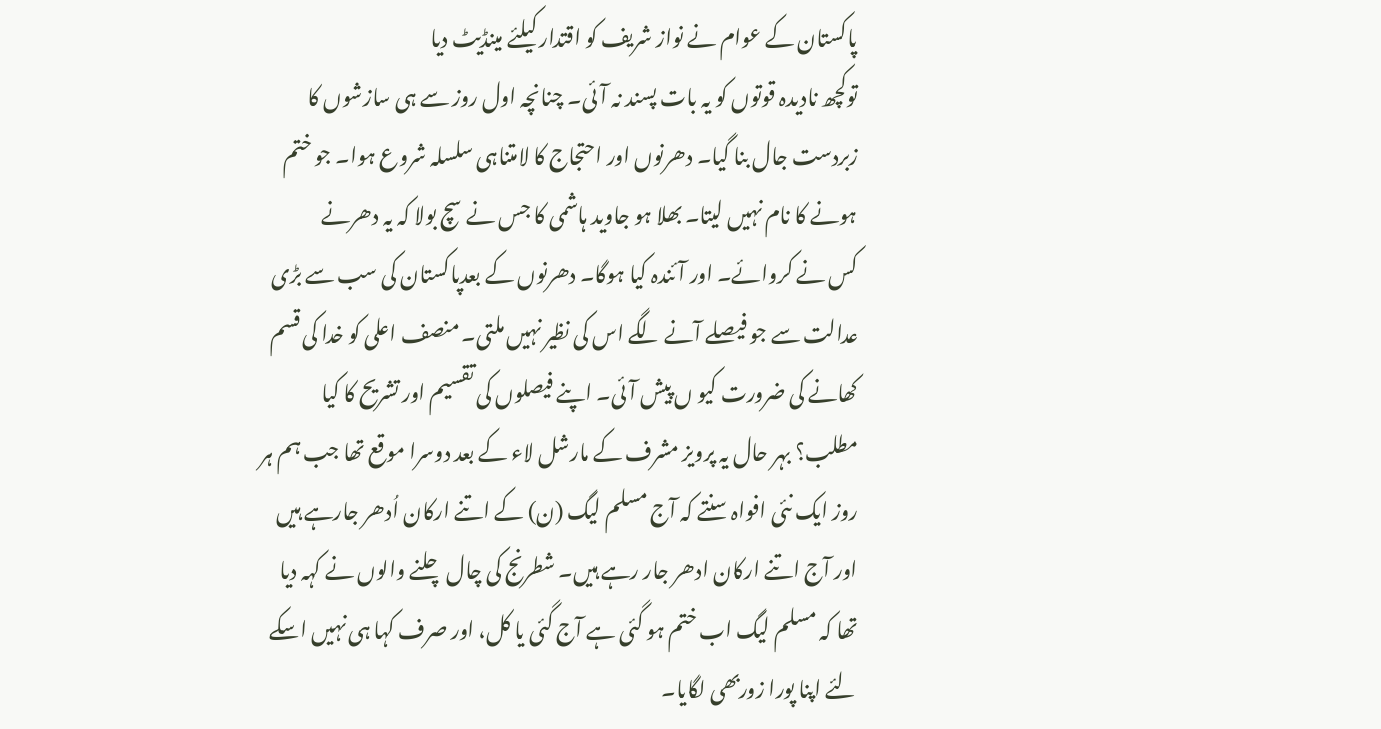پاکستان کے عوام نے نواز شریف کو اقتدار کیلئے مینڈیٹ دیا
توکچھ نادیدہ قوتوں کو یہ بات پسند نہ آئی۔ چنانچہ اول روز سے ہی سازشوں کا
زبردست جال بنا گیا۔ دھرنوں اور احتجاج کا لامتناہی سلسلہ شروع ہوا۔ جو ختم
ہونے کا نام نہیں لیتا۔ بھلا ہو جاوید ہاشمی کا جس نے سچ بولا کہ یہ دھرنے
کس نے کروائے۔ اور آئندہ کیا ہوگا۔ دھرنوں کے بعدپاکستان کی سب سے بڑی
عدالت سے جو فیصلے آنے لگے اس کی نظیر نہیں ملتی۔ منصف اعلی کو خدا کی قسم
کھانے کی ضرورت کیو ں پیش آئی۔ اپنے فیصلوں کی تقسیم اور تشریح کا کیا
مطلب؟ بہر حال یہ پرویز مشرف کے مارشل لاء کے بعد دوسرا موقع تھا جب ہم ہر
روز ایک نئی افواہ سنتے کہ آج مسلم لیگ (ن) کے اتنے ارکان اُدھر جارہے ہیں
اور آج اتنے ارکان ادھر جار رہے ہیں۔ شطرنج کی چال چلنے والوں نے کہہ دیا
تھا کہ مسلم لیگ اب ختم ہو گئی ہے آج گئی یا کل، اور صرف کہا ہی نہیں اسکے
لئے اپنا پورا زوربھی لگایا۔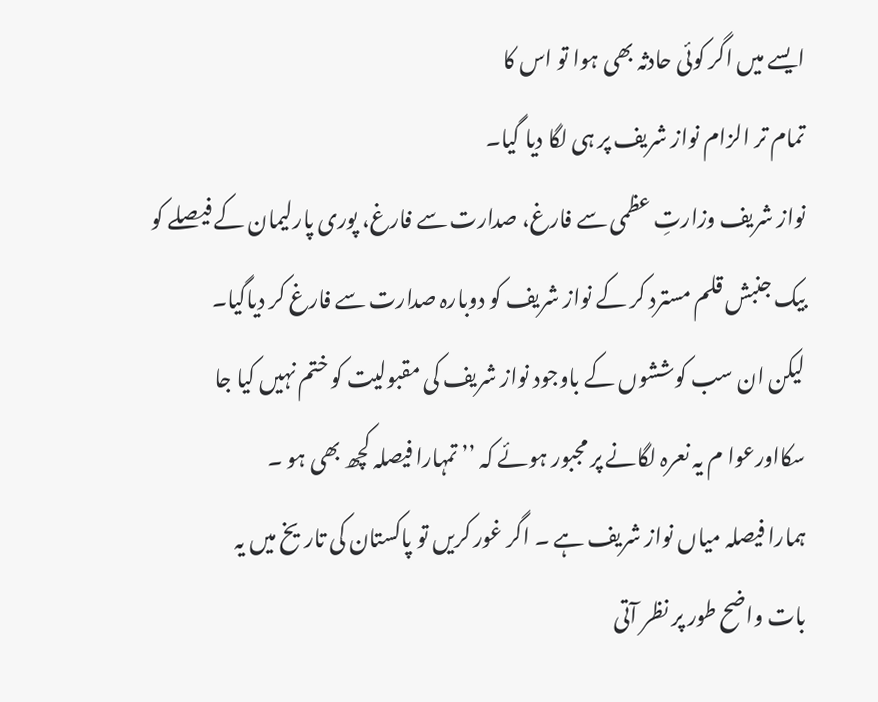ایسے میں اگر کوئی حادثہ بھی ہوا تو اس کا
تمام تر الزام نواز شریف پر ہی لگا دیا گیا۔
نواز شریف وزارتِ عظمی سے فارغ، صدارت سے فارغ، پوری پارلیمان کے فیصلے کو
بیک جنبش قلم مسترد کر کے نواز شریف کو دوبارہ صدارت سے فارغ کر دیاگیا۔
لیکن ان سب کوششوں کے باوجود نواز شریف کی مقبولیت کو ختم نہیں کیا جا
سکااورعوا م یہ نعرہ لگانے پر مجبور ہوئے کہ ’’ تمہارا فیصلہ کچھ بھی ہو ۔
ہمارا فیصلہ میاں نواز شریف ہے ۔ اگر غور کریں تو پاکستان کی تاریخ میں یہ
بات واضح طور پر نظر آتی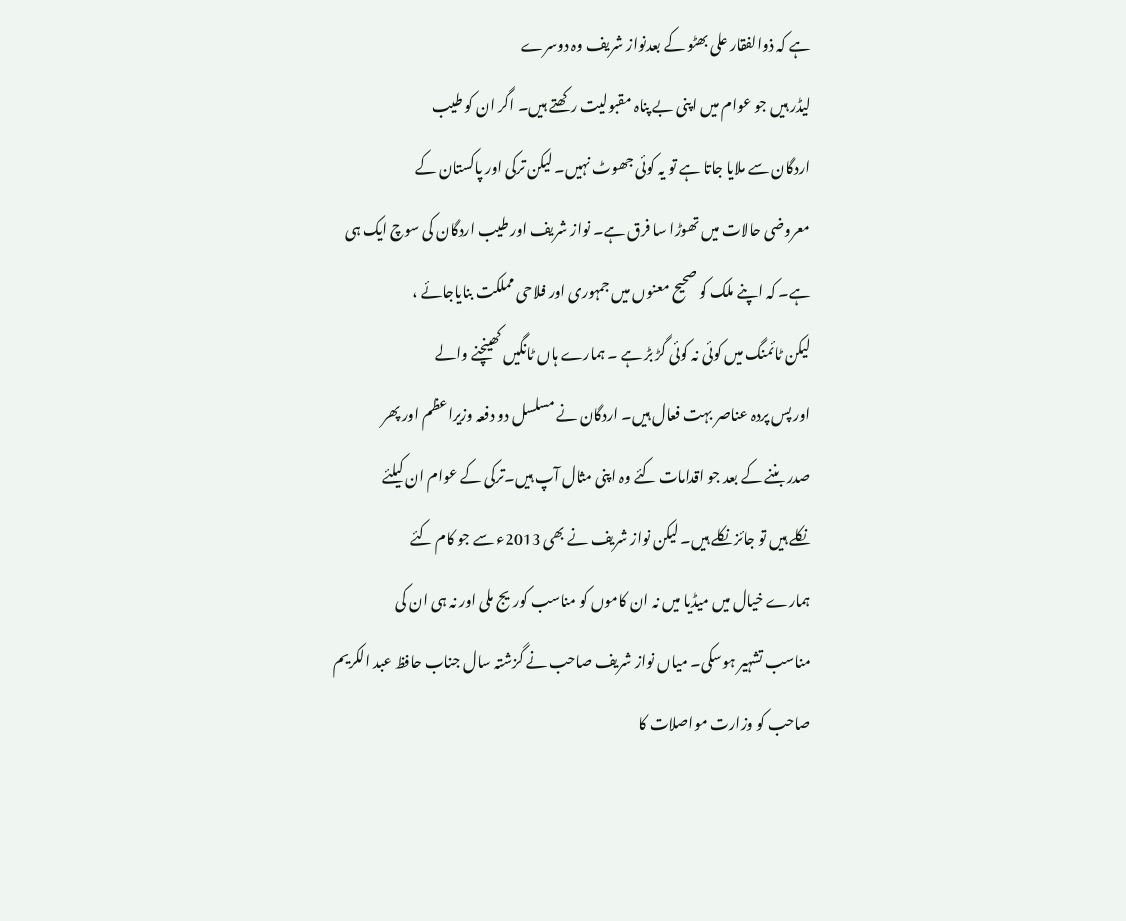ہے کہ ذوالفقار علی بھٹو کے بعدنواز شریف وہ دوسرے
لیڈر ہیں جو عوام میں اپنی بے پناہ مقبولیت رکھتے ہیں۔ اگر ان کو طیب
اردگان سے ملایا جاتا ہے تو یہ کوئی جھوٹ نہیں۔ لیکن ترکی اور پاکستان کے
معروضی حالات میں تھوڑا سا فرق ہے۔ نواز شریف اور طیب اردگان کی سوچ ایک ہی
ہے۔ کہ اپنے ملک کو صحیح معنوں میں جمہوری اور فلاحی مملکت بنایاجائے ،
لیکن ٹائمنگ میں کوئی نہ کوئی گڑ بڑ ہے ۔ ہمارے ہاں ٹانگیں کھینچنے والے
اور پس پردہ عناصر بہت فعال ہیں۔ اردگان نے مسلسل دو دفعہ وزیراعظم اور پھر
صدر بننے کے بعد جو اقدامات کئے وہ اپنی مثال آپ ہیں۔ترکی کے عوام ان کیلئے
نکلے ہیں تو جائز نکلے ہیں۔ لیکن نواز شریف نے بھی 2013ء سے جو کام کئے
ہمارے خیال میں میڈیا میں نہ ان کاموں کو مناسب کوریج ملی اور نہ ہی ان کی
مناسب تشہیر ہوسکی۔ میاں نواز شریف صاحب نے گزشتہ سال جناب حافظ عبد الکریم
صاحب کو وزارت مواصلات کا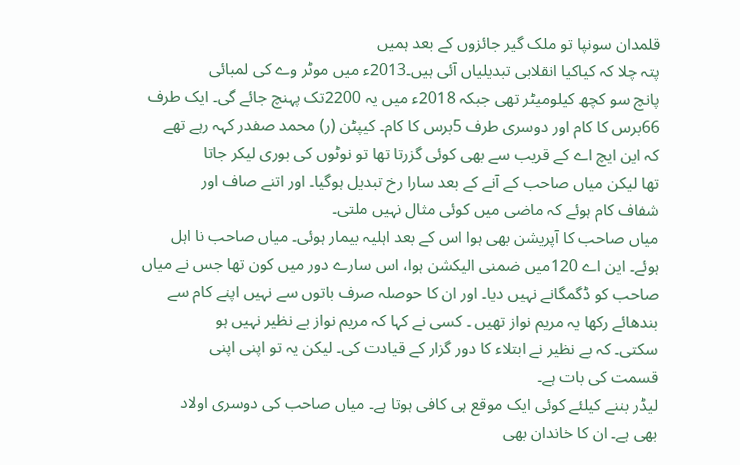قلمدان سونپا تو ملک گیر جائزوں کے بعد ہمیں
پتہ چلا کہ کیاکیا انقلابی تبدیلیاں آئی ہیں۔2013ء میں موٹر وے کی لمبائی
پانچ سو کچھ کیلومیٹر تھی جبکہ 2018ء میں یہ 2200تک پہنچ جائے گی۔ ایک طرف
66برس کا کام اور دوسری طرف 5برس کا کام۔ کیپٹن (ر) محمد صفدر کہہ رہے تھے
کہ این ایچ اے کے قریب سے بھی کوئی گزرتا تھا تو نوٹوں کی بوری لیکر جاتا
تھا لیکن میاں صاحب کے آنے کے بعد سارا رخ تبدیل ہوگیا۔ اور اتنے صاف اور
شفاف کام ہوئے کہ ماضی میں کوئی مثال نہیں ملتی۔
میاں صاحب کا آپریشن بھی ہوا اس کے بعد اہلیہ بیمار ہوئی۔ میاں صاحب نا اہل
ہوئے۔ این اے 120میں ضمنی الیکشن ہوا، اس سارے دور میں کون تھا جس نے میاں
صاحب کو ڈگمگانے نہیں دیا۔ اور ان کا حوصلہ صرف باتوں سے نہیں اپنے کام سے
بندھائے رکھا یہ مریم نواز تھیں ۔ کسی نے کہا کہ مریم نواز بے نظیر نہیں ہو
سکتی۔ کہ بے نظیر نے ابتلاء کا دور گزار کے قیادت کی۔ لیکن یہ تو اپنی اپنی
قسمت کی بات ہے۔
لیڈر بننے کیلئے کوئی ایک موقع ہی کافی ہوتا ہے۔ میاں صاحب کی دوسری اولاد
بھی ہے۔ ان کا خاندان بھی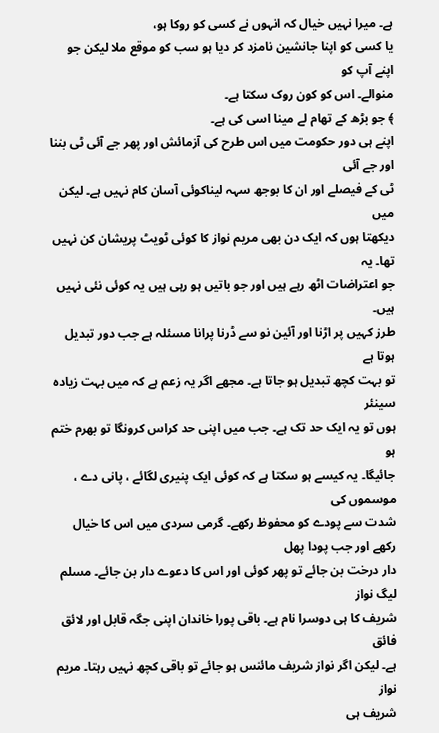ہے۔ میرا نہیں خیال کہ انہوں نے کسی کو روکا ہو،
یا کسی کو اپنا جانشین نامزد کر دیا ہو سب کو موقع ملا لیکن جو اپنے آپ کو
منوالے۔ اس کو کون روک سکتا ہے۔
﴾ جو بڑھ کے تھام لے مینا اسی کی ہے۔
اپنے ہی دور حکومت میں اس طرح کی آزمائش اور پھر جے آئی ٹی بننا اور جے آئی
ٹی کے فیصلے اور ان کا بوجھ سہہ لیناکوئی آسان کام نہیں ہے۔ لیکن میں
دیکھتا ہوں کہ ایک دن بھی مریم نواز کا کوئی ٹویٹ پریشان کن نہیں تھا۔ یہ
جو اعتراضات اٹھ رہے ہیں اور جو باتیں ہو رہی ہیں یہ کوئی نئی نہیں ہیں۔
طرز کہیں پر اڑنا اور آئین نو سے ڈرنا پرانا مسئلہ ہے جب دور تبدیل ہوتا ہے
تو بہت کچھ تبدیل ہو جاتا ہے۔ مجھے اگر یہ زعم ہے کہ میں بہت زیادہ سینئر
ہوں تو یہ ایک حد تک ہے۔ جب میں اپنی حد کراس کرونگا تو بھرم ختم ہو
جائیگا۔ یہ کیسے ہو سکتا ہے کہ کوئی ایک پنیری لگائے ، پانی دے ، موسموں کی
شدت سے پودے کو محفوظ رکھے۔ گرمی سردی میں اس کا خیال رکھے اور جب پودا پھل
دار درخت بن جائے تو پھر کوئی اور اس کا دعوے دار بن جائے۔ مسلم لیگ نواز
شریف کا ہی دوسرا نام ہے۔ باقی پورا خاندان اپنی جگہ قابل اور لائق فائق
ہے۔ لیکن اگر نواز شریف مائنس ہو جائے تو باقی کچھ نہیں رہتا۔ مریم نواز
شریف ہی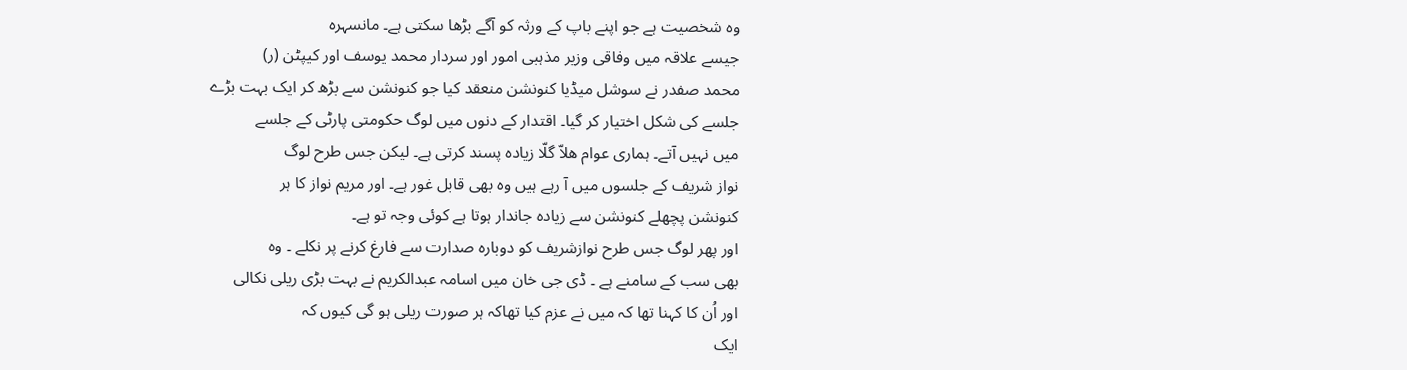وہ شخصیت ہے جو اپنے باپ کے ورثہ کو آگے بڑھا سکتی ہے۔ مانسہرہ
جیسے علاقہ میں وفاقی وزیر مذہبی امور اور سردار محمد یوسف اور کیپٹن (ر)
محمد صفدر نے سوشل میڈیا کنونشن منعقد کیا جو کنونشن سے بڑھ کر ایک بہت بڑے
جلسے کی شکل اختیار کر گیا۔ اقتدار کے دنوں میں لوگ حکومتی پارٹی کے جلسے
میں نہیں آتے۔ ہماری عوام ھلاّ گلّا زیادہ پسند کرتی ہے۔ لیکن جس طرح لوگ
نواز شریف کے جلسوں میں آ رہے ہیں وہ بھی قابل غور ہے۔ اور مریم نواز کا ہر
کنونشن پچھلے کنونشن سے زیادہ جاندار ہوتا ہے کوئی وجہ تو ہے۔
اور پھر لوگ جس طرح نوازشریف کو دوبارہ صدارت سے فارغ کرنے پر نکلے ۔ وہ
بھی سب کے سامنے ہے ۔ ڈی جی خان میں اسامہ عبدالکریم نے بہت بڑی ریلی نکالی
اور اُن کا کہنا تھا کہ میں نے عزم کیا تھاکہ ہر صورت ریلی ہو گی کیوں کہ
ایک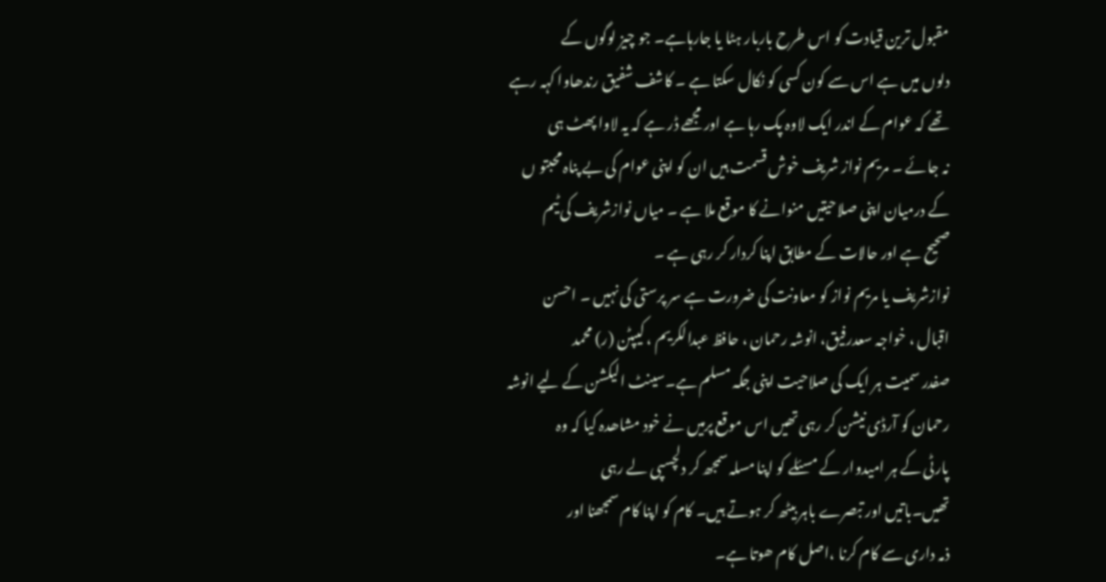مقبول ترین قیادت کو اس طرح باربار ہٹا یا جارہاہے۔ جو چیز لوگوں کے
دلوں میں ہے اس سے کون کسی کو نکال سکتا ہے ۔ کاشف شفیق رندھاوا کہہ رہے
تھے کہ عوام کے اندر ایک لاوہ پک رہا ہے اور مجھے ڈر ہے کہ یہ لاوا پھٹ ہی
نہ جائے ۔ مریم نواز شریف خوش قسمت ہیں ان کو اپنی عوام کی بے پناہ محبتو ں
کے درمیان اپنی صلاحیتیں منوانے کا موقع ملا ہے ۔ میاں نوازشریف کی ٹیم
صحیح ہے اور حالات کے مطابق اپنا کردار کر رہی ہے ۔
نوازشریف یا مریم نواز کو معاونت کی ضرورت ہے سر پرستی کی نہیں ۔ احسن
اقبال ، خواجہ سعدرفیق، انوشہ رحمان ، حافظ عبدالکریم ، کیپٹن (ر) محمد
صفدر سمیت ہر ایک کی صلاحیت اپنی جگہ مسلم ہے۔سینٹ الیکشن کے لیے انوشہ
رحمان کو آرڈی نیشن کر رہی تھیں اس موقع پرمیں نے خود مشاھدہ کیا کہ وہ
پارٹی کے ہر امیدوار کے مسئلے کو اپنا مسلہ سمجھ کر دلچسپی لے رہی
تھیں۔باتیں اور تبصرے باہر بیٹھ کر ہوتے ہیں۔ کام کو اپنا کام سمجھنا اور
ذمہ داری سے کام کرنا ،اصل کام ھوتا ہے۔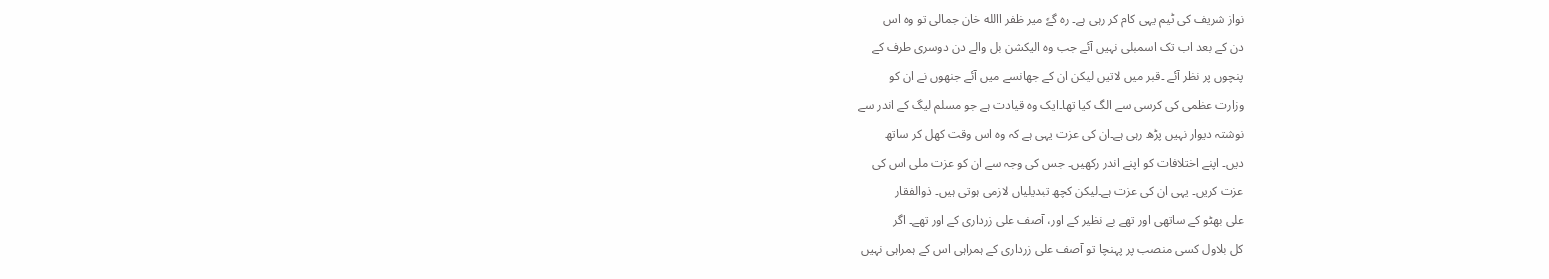نواز شریف کی ٹیم یہی کام کر رہی ہے۔ رہ گےٗ میر ظفر االله خان جمالی تو وہ اس
دن کے بعد اب تک اسمبلی نہیں آئے جب وہ الیکشن بل والے دن دوسری طرف کے
پنچوں پر نظر آئے ۔قبر میں لاتیں لیکن ان کے جھانسے میں آئے جنھوں نے ان کو
وزارت عظمی کی کرسی سے الگ کیا تھا۔ایک وہ قیادت ہے جو مسلم لیگ کے اندر سے
نوشتہ دیوار نہیں پڑھ رہی ہے۔ان کی عزت یہی ہے کہ وہ اس وقت کھل کر ساتھ
دیں۔ اپنے اختلافات کو اپنے اندر رکھیں۔ جس کی وجہ سے ان کو عزت ملی اس کی
عزت کریں۔ یہی ان کی عزت ہے۔لیکن کچھ تبدیلیاں لازمی ہوتی ہیں۔ ذوالفقار
علی بھٹو کے ساتھی اور تھے بے نظیر کے اور، آصف علی زرداری کے اور تھے۔ اگر
کل بلاول کسی منصب پر پہنچا تو آصف علی زرداری کے ہمراہی اس کے ہمراہی نہیں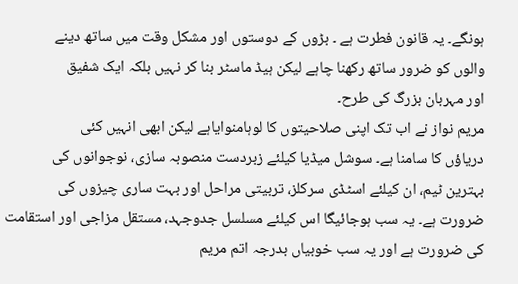ہونگے۔ یہ قانون فطرت ہے ۔ بڑوں کے دوستوں اور مشکل وقت میں ساتھ دینے
والوں کو ضرور ساتھ رکھنا چاہے لیکن ہیڈ ماسٹر بنا کر نہیں بلکہ ایک شفیق
اور مہربان بزرگ کی طرح۔
مریم نواز نے اب تک اپنی صلاحیتوں کا لوہامنوایاہے لیکن ابھی انہیں کئی
دریاؤں کا سامنا ہے۔ سوشل میڈیا کیلئے زبردست منصوبہ سازی، نوجوانوں کی
بہترین ٹیم، ان کیلئے اسٹڈی سرکلز، تربیتی مراحل اور بہت ساری چیزوں کی
ضرورت ہے۔ یہ سب ہوجائیگا اس کیلئے مسلسل جدوجہد، مستقل مزاجی اور استقامت
کی ضرورت ہے اور یہ سب خوبیاں بدرجہ اتم مریم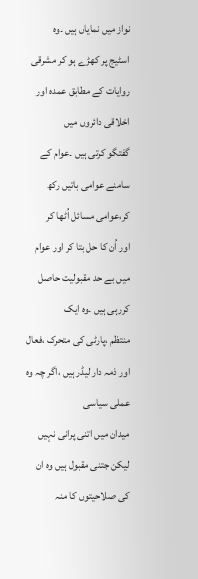نواز میں نمایاں ہیں ۔وہ
اسٹیج پر کھڑے ہو کر مشرقی روایات کے مطابق عمدہ اور اخلاقی دائروں میں
گفتگو کرتی ہیں ۔عوام کے سامنے عوامی باتیں رکھ کر،عوامی مسائل اُٹھا کر
اور اُن کا حل بتا کر اور عوام میں بے حد مقبولیت حاصل کررہی ہیں ۔وہ ایک
منتظم ،پارٹی کی متحرک ،فعال اور ذمہ دار لیڈر ہیں ،اگر چہ وہ عملی سیاسی
میدان میں اتنی پرانی نہیں لیکن جتنی مقبول ہیں وہ ان کی صلاحیتوں کا منہ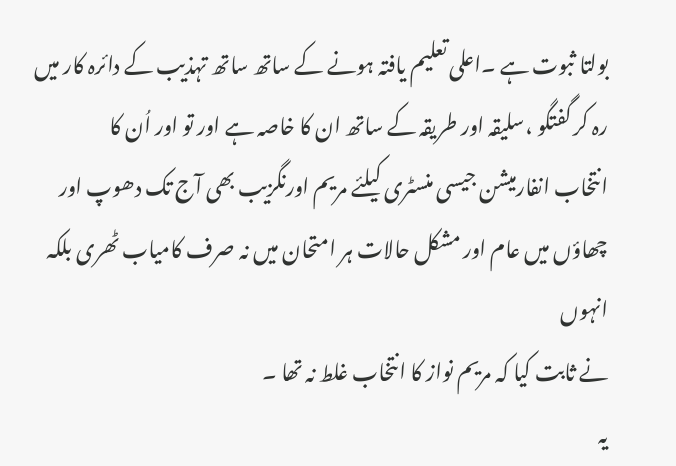بولتا ثبوت ہے ۔اعلی تعلیم یافتہ ہونے کے ساتھ ساتھ تہذیب کے دائرہ کار میں
رہ کر گفتگو ،سلیقہ اور طریقہ کے ساتھ ان کا خاصہ ہے اور تو اور اُن کا
انتخاب انفارمیشن جیسی منسٹری کیلئے مریم اورنگزیب بھی آج تک دھوپ اور
چھاؤں میں عام اور مشکل حالات ہر امتحان میں نہ صرف کامیاب ٹھری بلکہ انہوں
نے ثابت کیا کہ مریم نواز کا انتخاب غلط نہ تھا ۔
یہ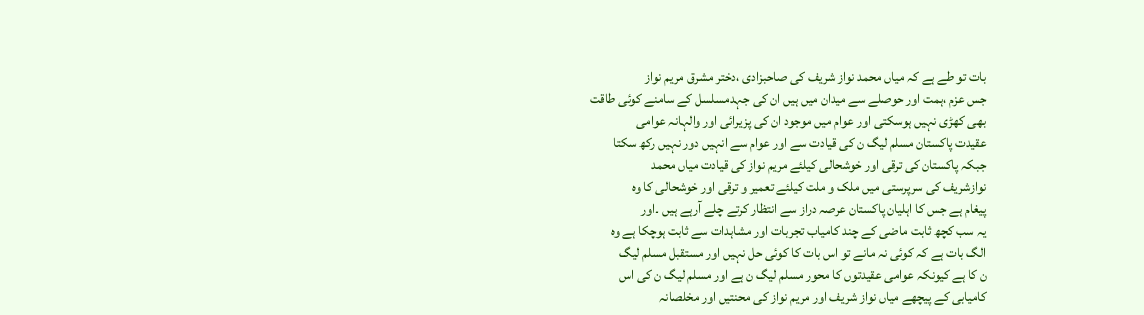بات تو طے ہے کہ میاں محمد نواز شریف کی صاحبزادی ،دختر مشرق مریم نواز
جس عزم ،ہمت اور حوصلے سے میدان میں ہیں ان کی جہدمسلسل کے سامنے کوئی طاقت
بھی کھڑی نہیں ہوسکتی اور عوام میں موجود ان کی پزیرائی اور والہانہ عوامی
عقیدت پاکستان مسلم لیگ ن کی قیادت سے اور عوام سے انہیں دور نہیں رکھ سکتا
جبکہ پاکستان کی ترقی اور خوشحالی کیلئے مریم نواز کی قیادت میاں محمد
نوازشریف کی سرپرستی میں ملک و ملت کیلئے تعمیر و ترقی اور خوشحالی کا وہ
پیغام ہے جس کا اہلیان پاکستان عرصہ دراز سے انتظار کرتے چلے آرہے ہیں ۔اور
یہ سب کچھ ثابت ماضی کے چند کامیاب تجربات اور مشاہدات سے ثابت ہوچکا ہے وہ
الگ بات ہے کہ کوئی نہ مانے تو اس بات کا کوئی حل نہیں اور مستقبل مسلم لیگ
ن کا ہے کیونکہ عوامی عقیدتوں کا محور مسلم لیگ ن ہے اور مسلم لیگ ن کی اس
کامیابی کے پیچھے میاں نواز شریف اور مریم نواز کی محنتیں اور مخلصانہ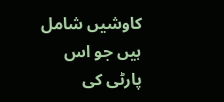کاوشیں شامل ہیں جو اس پارٹی کی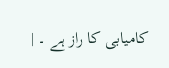کامیابی کا راز ہے ۔ |